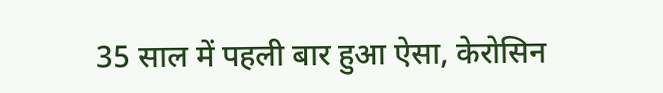35 साल में पहली बार हुआ ऐसा, केरोसिन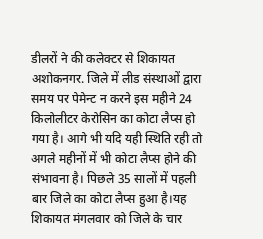डीलरों ने की कलेक्टर से शिकायत
अशोकनगर. जिले में लीड संस्थाओं द्वारा समय पर पेमेन्ट न करने इस महीने 24 किलोलीटर केरोसिन का कोटा लैप्स हो गया है। आगे भी यदि यही स्थिति रही तो अगले महीनों में भी कोटा लैप्स होने की संभावना है। पिछले 35 सालों में पहली बार जिले का कोटा लैप्स हुआ है।यह शिकायत मंगलवार को जिले के चार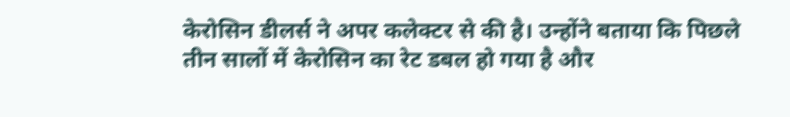केरोसिन डीलर्स ने अपर कलेक्टर से की है। उन्होंने बताया कि पिछले तीन सालों में केरोसिन का रेट डबल हो गया है और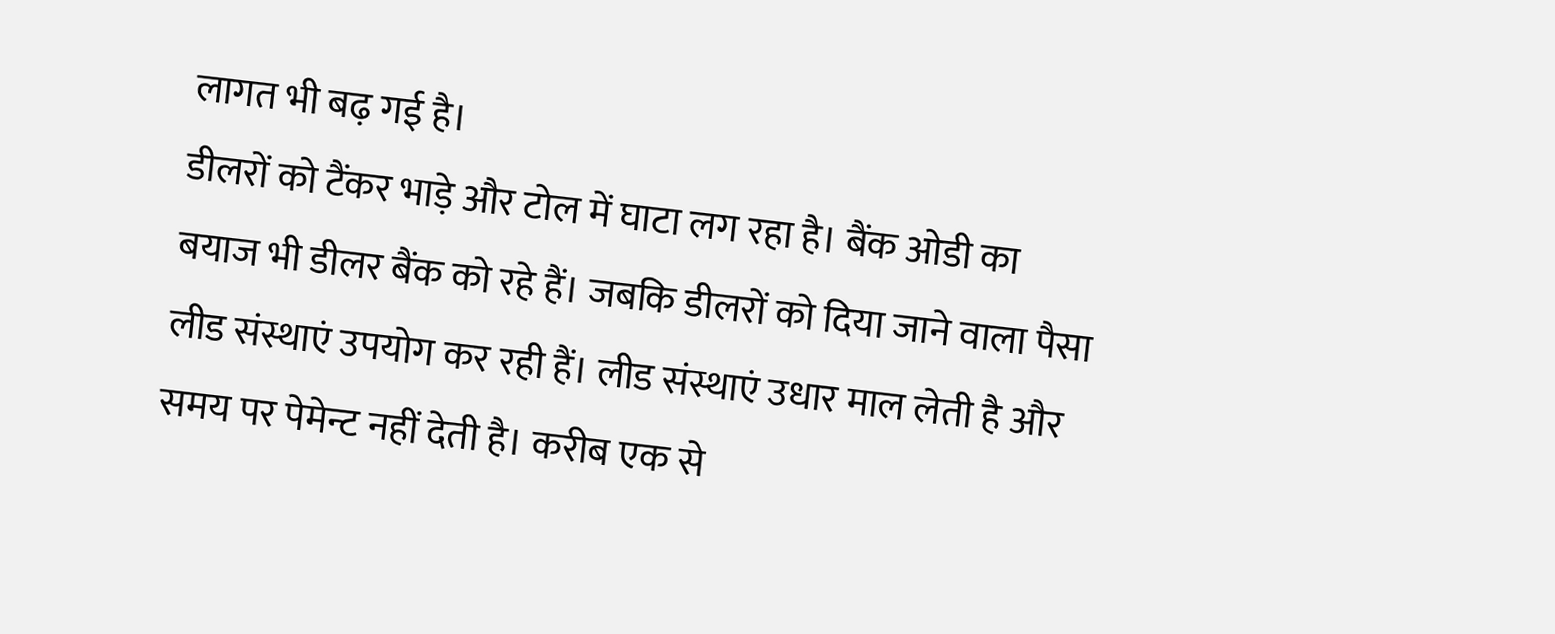लागत भी बढ़ गई है।
डीलरों को टैंकर भाड़े और टोल में घाटा लग रहा है। बैंक ओडी का बयाज भी डीलर बैंक को रहे हैं। जबकि डीलरों को दिया जाने वाला पैसा लीड संस्थाएं उपयोग कर रही हैं। लीड संस्थाएं उधार माल लेती है और समय पर पेमेन्ट नहीं देती है। करीब एक से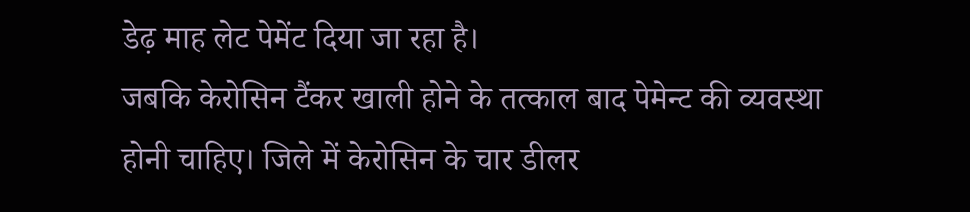डेढ़ माह लेट पेमेंट दिया जा रहा है।
जबकि केरोसिन टैंकर खाली होने के तत्काल बाद पेमेन्ट की व्यवस्था होनी चाहिए। जिले में केरोसिन के चार डीलर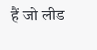हैं जो लीड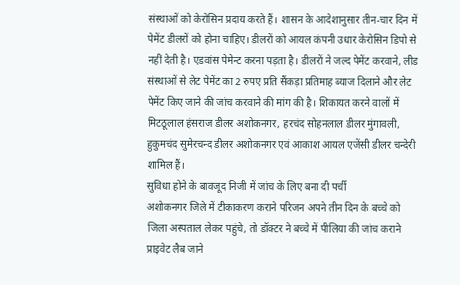संस्थाओं को केरोसिन प्रदाय करते हैं। शासन के आदेशानुसार तीन-चार दिन में पेमेंट डीलरों को होना चाहिए। डीलरों को आयल कंपनी उधार केरोसिन डिपो से नहीं देती है। एडवांस पेमेन्ट करना पड़ता है। डीलरों ने जल्द पेमेंट करवाने, लीड संस्थाओं से लेट पेमेंट का 2 रुपए प्रति सैंकड़ा प्रतिमाह ब्याज दिलाने और लेट पेमेंट किए जाने की जांच करवाने की मांग की है। शिकायत करने वालों में मिटठूलाल हंसराज डीलर अशोकनगर, हरचंद सोहनलाल डीलर मुंगावली, हुकुमचंद सुमेरचन्द डीलर अशोकनगर एवं आकाश आयल एजेंसी डीलर चन्देरी शामिल हैं।
सुविधा होने के बावजूद निजी में जांच के लिए बना दी पर्ची
अशोकनगर जिले में टीकाकरण कराने परिजन अपने तीन दिन के बच्चे को जिला अस्पताल लेकर पहुंचे, तो डॉक्टर ने बच्चे में पीलिया की जांच कराने प्राइवेट लैब जाने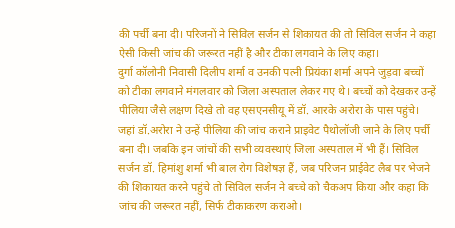की पर्ची बना दी। परिजनों ने सिविल सर्जन से शिकायत की तो सिविल सर्जन ने कहा ऐसी किसी जांच की जरूरत नहीं है और टीका लगवाने के लिए कहा।
दुर्गा कॉलोनी निवासी दिलीप शर्मा व उनकी पत्नी प्रियंका शर्मा अपने जुड़वा बच्चों को टीका लगवाने मंगलवार को जिला अस्पताल लेकर गए थे। बच्चों को देखकर उन्हें पीलिया जैसे लक्षण दिखे तो वह एसएनसीयू में डॉ. आरके अरोरा के पास पहुंचे।
जहां डॉ.अरोरा ने उन्हें पीलिया की जांच कराने प्राइवेट पैथोलॉजी जाने के लिए पर्ची बना दी। जबकि इन जांचों की सभी व्यवस्थाएं जिला अस्पताल में भी हैं। सिविल सर्जन डॉ. हिमांशु शर्मा भी बाल रोग विशेषज्ञ हैं, जब परिजन प्राईवेट लैब पर भेजने की शिकायत करने पहुंचे तो सिविल सर्जन ने बच्चे को चैकअप किया और कहा कि जांच की जरूरत नहीं, सिर्फ टीकाकरण कराओ।